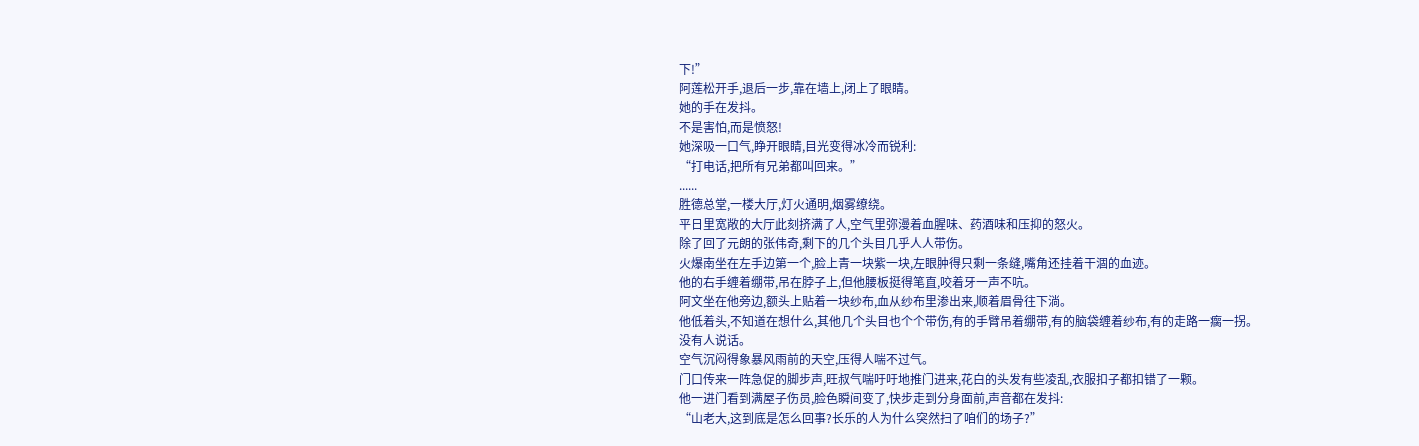下!”
阿莲松开手,退后一步,靠在墙上,闭上了眼睛。
她的手在发抖。
不是害怕,而是愤怒!
她深吸一口气,睁开眼睛,目光变得冰冷而锐利:
“打电话,把所有兄弟都叫回来。”
......
胜德总堂,一楼大厅,灯火通明,烟雾缭绕。
平日里宽敞的大厅此刻挤满了人,空气里弥漫着血腥味、药酒味和压抑的怒火。
除了回了元朗的张伟奇,剩下的几个头目几乎人人带伤。
火爆南坐在左手边第一个,脸上青一块紫一块,左眼肿得只剩一条缝,嘴角还挂着干涸的血迹。
他的右手缠着绷带,吊在脖子上,但他腰板挺得笔直,咬着牙一声不吭。
阿文坐在他旁边,额头上贴着一块纱布,血从纱布里渗出来,顺着眉骨往下淌。
他低着头,不知道在想什么,其他几个头目也个个带伤,有的手臂吊着绷带,有的脑袋缠着纱布,有的走路一瘸一拐。
没有人说话。
空气沉闷得象暴风雨前的天空,压得人喘不过气。
门口传来一阵急促的脚步声,旺叔气喘吁吁地推门进来,花白的头发有些凌乱,衣服扣子都扣错了一颗。
他一进门看到满屋子伤员,脸色瞬间变了,快步走到分身面前,声音都在发抖:
“山老大,这到底是怎么回事?长乐的人为什么突然扫了咱们的场子?”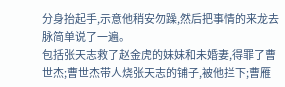分身抬起手,示意他稍安勿躁,然后把事情的来龙去脉简单说了一遍。
包括张天志救了赵金虎的妹妹和未婚妻,得罪了曹世杰;曹世杰带人烧张天志的铺子,被他拦下;曹雁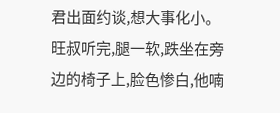君出面约谈,想大事化小。
旺叔听完,腿一软,跌坐在旁边的椅子上,脸色惨白,他喃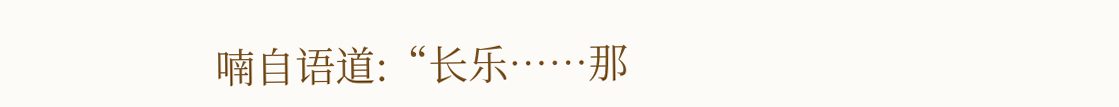喃自语道:“长乐……那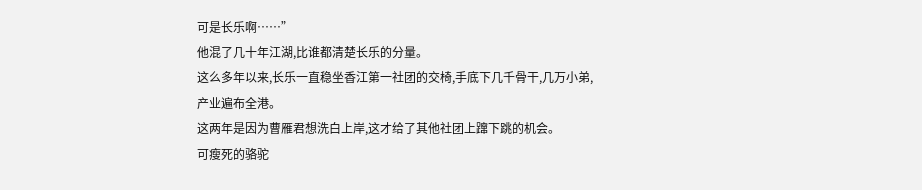可是长乐啊……”
他混了几十年江湖,比谁都清楚长乐的分量。
这么多年以来,长乐一直稳坐香江第一社团的交椅,手底下几千骨干,几万小弟,产业遍布全港。
这两年是因为曹雁君想洗白上岸,这才给了其他社团上蹿下跳的机会。
可瘦死的骆驼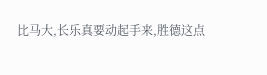比马大,长乐真要动起手来,胜德这点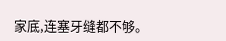家底,连塞牙缝都不够。